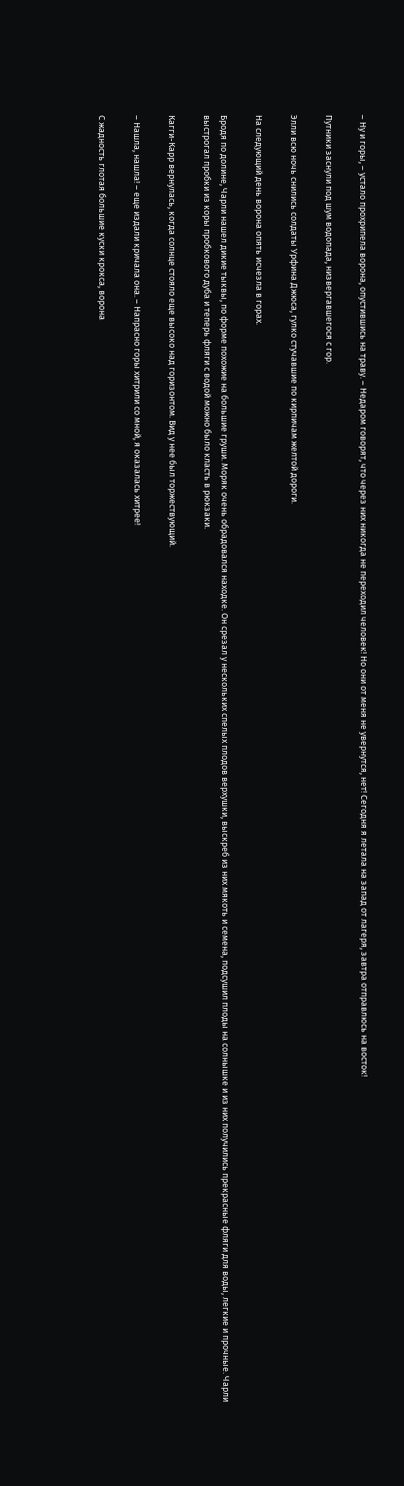– Ну и горы, – устало прохрипела ворона, опустившись на траву. – Недаром говорят, что через них никогда не переходил человек! Но они от меня не увернутся, нет! Сегодня я летала на запад от лагеря, завтра отправлюсь на восток!

Путники заснули под шум водопада, низвергавшегося с гор.

Элли всю ночь снились солдаты Урфина Джюса, гулко стучавшие по кирпичам желтой дороги.

На следующий день ворона опять исчезла в горах.

Бродя по долине, Чарли нашел дикие тыквы, по форме похожие на большие груши. Моряк очень обрадовался находке. Он срезал у нескольких спелых плодов верхушки, выскреб из них мякоть и семена, подсушил плоды на солнышке и из них получились прекрасные фляги для воды, легкие и прочные. Чарли выстрогал пробки из коры пробкового дуба и теперь фляги с водой можно было класть в рюкзаки.

Кагги-Карр вернулась, когда солнце стояло еще высоко над горизонтом. Вид у нее был торжествующий.

– Нашла, нашла! – еще издали кричала она. – Напрасно горы хитрили со мной, я оказалась хитрее!

С жадность глотая большие куски крокса, ворона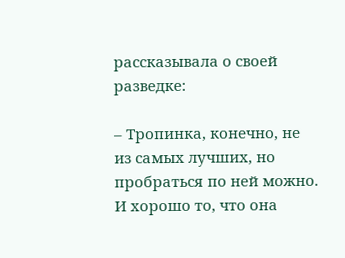рассказывала о своей разведке:

– Тропинка, конечно, не из самых лучших, но пробраться по ней можно. И хорошо то, что она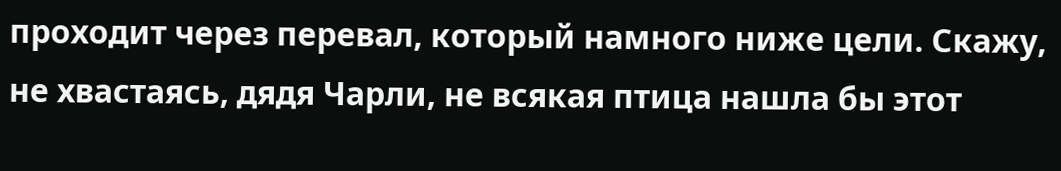проходит через перевал, который намного ниже цели. Скажу, не хвастаясь, дядя Чарли, не всякая птица нашла бы этот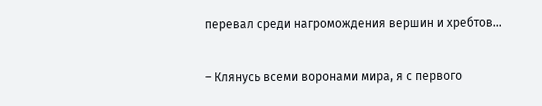перевал среди нагромождения вершин и хребтов…

– Клянусь всеми воронами мира, я с первого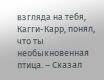взгляда на тебя, Кагги-Карр, понял, что ты необыкновенная птица. – Сказал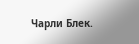Чарли Блек.